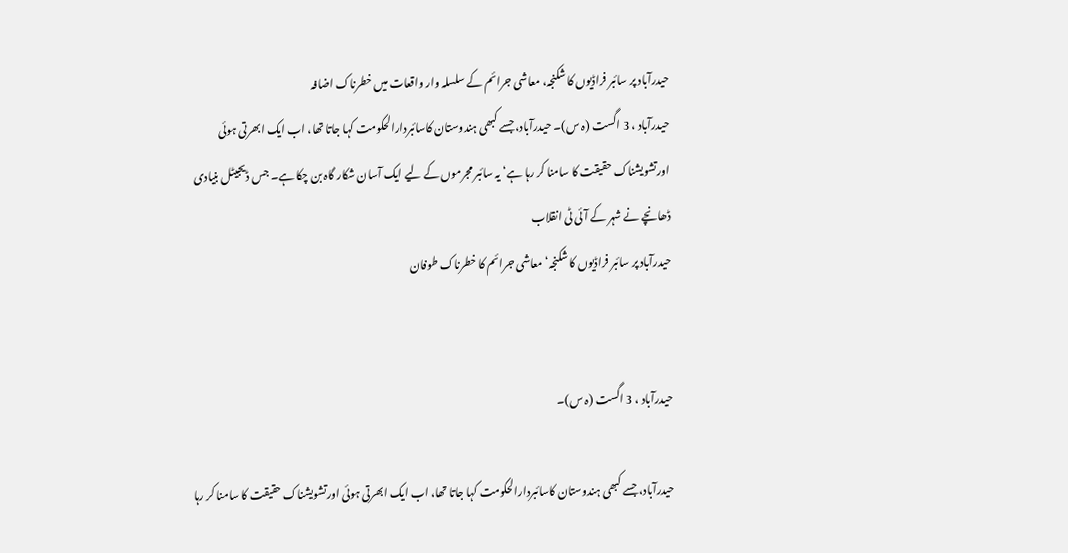حیدرآباد پر سائبر فراڈیوں کا شکنجہ، معاشی جرائم کے سلسلہ وار واقعات میں خطرناک اضافہ
حیدرآباد ، 3 اگست (ہ س)۔ حیدرآباد، جسے کبھی ہندوستان کاسائبردارالحکومت کہا جاتا تھا، اب ایک ابھرتی ہوئی اورتشویشناک حقیقت کا سامنا کر رہا ہے‘ یہ سائبر مجرموں کے لیے ایک آسان شکار گاہ بن چکا ہے۔ جس ڈیجیٹل بنیادی ڈھانچے نے شہر کے آئی ٹی انقلاب
حیدرآباد پر سائبر فراڈیوں کا شکنجہ‘ معاشی جرائم کا خطرناک طوفان


حیدرآباد ، 3 اگست (ہ س)۔

حیدرآباد، جسے کبھی ہندوستان کاسائبردارالحکومت کہا جاتا تھا، اب ایک ابھرتی ہوئی اورتشویشناک حقیقت کا سامنا کر رہا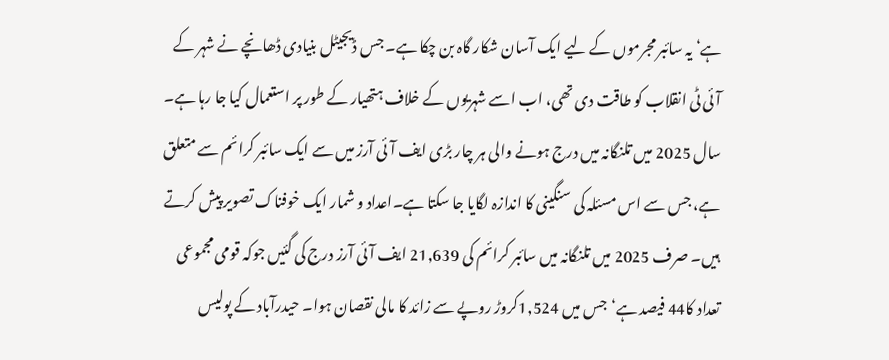ہے‘ یہ سائبر مجرموں کے لیے ایک آسان شکار گاہ بن چکا ہے۔ جس ڈیجیٹل بنیادی ڈھانچے نے شہر کے آئی ٹی انقلاب کو طاقت دی تھی، اب اسے شہریوں کے خلاف ہتھیار کے طور پر استعمال کیا جا رہا ہے۔ سال 2025 میں تلنگانہ میں درج ہونے والی ہر چار بڑی ایف آئی آرز میں سے ایک سائبر کرائم سے متعلق ہے، جس سے اس مسئلہ کی سنگینی کا اندازہ لگایا جا سکتا ہے۔اعداد و شمار ایک خوفناک تصویر پیش کرتے ہیں۔ صرف 2025 میں تلنگانہ میں سائبر کرائم کی 21,639 ایف آئی آرز درج کی گئیں جوکہ قومی مجموعی تعداد کا44 فیصد ہے‘جس میں 1,524کروڑ روپے سے زائد کا مالی نقصان ہوا۔ حیدرآباد کے پولیس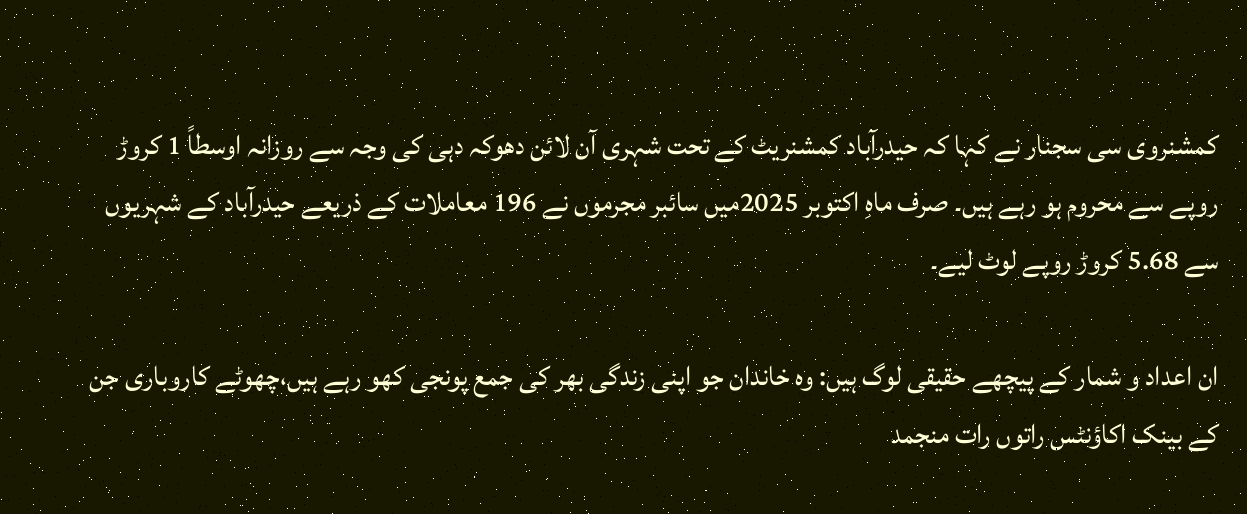کمشنروی سی سجنار نے کہا کہ حیدرآباد کمشنریٹ کے تحت شہری آن لائن دھوکہ دہی کی وجہ سے روزانہ اوسطاً 1 کروڑ روپے سے محروم ہو رہے ہیں۔ صرف ماہِ اکتوبر 2025میں سائبر مجرموں نے 196 معاملات کے ذریعے حیدرآباد کے شہریوں سے 5.68 کروڑ روپے لوٹ لیے۔

ان اعداد و شمار کے پیچھے حقیقی لوگ ہیں: وہ خاندان جو اپنی زندگی بھر کی جمع پونجی کھو رہے ہیں،چھوٹے کاروباری جن کے بینک اکاؤنٹس راتوں رات منجمد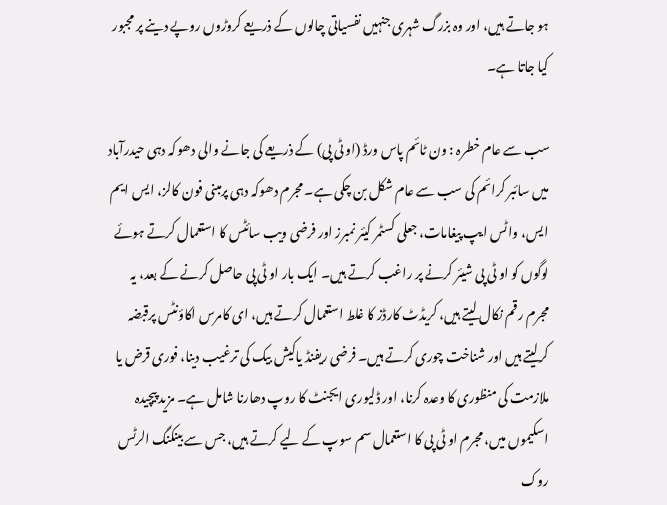ہو جاتے ہیں، اور وہ بزرگ شہری جنہیں نفسیاتی چالوں کے ذریعے کروڑوں روپے دینے پر مجبور کیا جاتا ہے۔

سب سے عام خطرہ : ون ٹائم پاس ورڈ (او ٹی پی) کے ذریعے کی جانے والی دھوکہ دہی حیدرآباد میں سائبر کرائم کی سب سے عام شکل بن چکی ہے۔ مجرم دھوکہ دہی پرمبنی فون کالز، ایس ایم ایس، واٹس ایپ پیغامات، جعلی کسٹمر کیئر نمبرز اور فرضی ویب سائٹس کا استعمال کرتے ہوئے لوگوں کو او ٹی پی شیئر کرنے پر راغب کرتے ہیں۔ ایک بار او ٹی پی حاصل کرنے کے بعد، یہ مجرم رقم نکال لیتے ہیں، کریڈٹ کارڈز کا غلط استعمال کرتے ہیں، ای کامرس اکاؤنٹس پرقبضہ کرلیتے ہیں اور شناخت چوری کرتے ہیں۔ فرضی ریفنڈ یاکیش بیک کی ترغیب دینا، فوری قرض یا ملازمت کی منظوری کا وعدہ کرنا، اور ڈلیوری ایجنٹ کا روپ دھارنا شامل ہے۔ مزید پیچیدہ اسکیموں میں، مجرم او ٹی پی کا استعمال سم سوپ کے لیے کرتے ہیں، جس سے بینکنگ الرٹس روک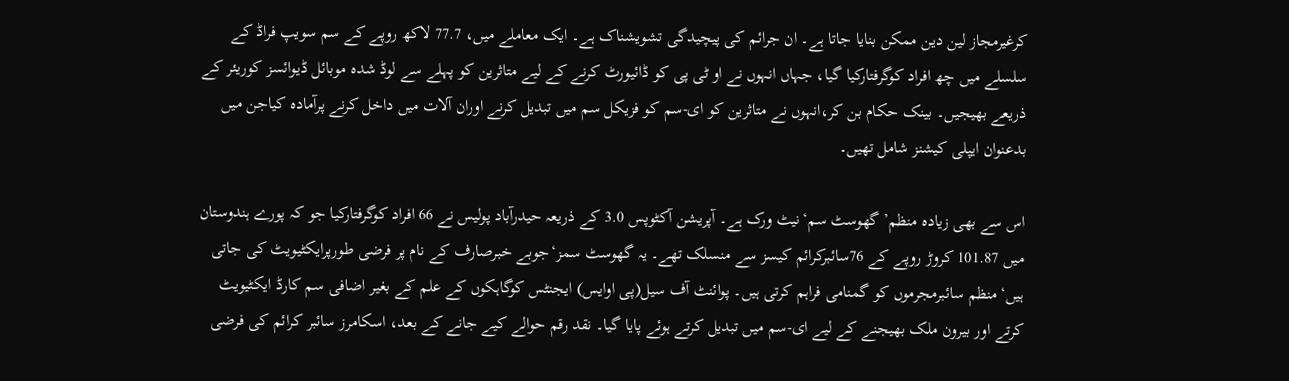کرغیرمجاز لین دین ممکن بنایا جاتا ہے۔ ان جرائم کی پیچیدگی تشویشناک ہے۔ ایک معاملے میں، 77.7 لاکھ روپے کے سم سویپ فراڈ کے سلسلے میں چھ افراد کوگرفتارکیا گیا، جہاں انہوں نے او ٹی پی کو ڈائیورٹ کرنے کے لیے متاثرین کو پہلے سے لوڈ شدہ موبائل ڈیوائسز کوریئر کے ذریعے بھیجیں۔ بینک حکام بن کر،انہوں نے متاثرین کو ای-سم کو فزیکل سم میں تبدیل کرنے اوران آلات میں داخل کرنے پرآمادہ کیاجن میں بدعنوان ایپلی کیشنز شامل تھیں۔

اس سے بھی زیادہ منظم’گھوسٹ سم‘نیٹ ورک ہے۔ آپریشن آکٹوپس 3.0 کے ذریعہ حیدرآباد پولیس نے 66 افراد کوگرفتارکیا جو کہ پورے ہندوستان میں 101.87 کروڑ روپے کے 76سائبرکرائم کیسز سے منسلک تھے۔ یہ گھوسٹ سمز‘جوبے خبرصارف کے نام پر فرضی طورپرایکٹیویٹ کی جاتی ہیں‘منظم سائبرمجرموں کو گمنامی فراہم کرتی ہیں۔ پوائنٹ آف سیل(پی اوایس) ایجنٹس کوگاہکوں کے علم کے بغیر اضافی سم کارڈ ایکٹیویٹ کرتے اور بیرون ملک بھیجنے کے لیے ای-سم میں تبدیل کرتے ہوئے پایا گیا۔ نقد رقم حوالے کیے جانے کے بعد، اسکامرز سائبر کرائم کی فرضی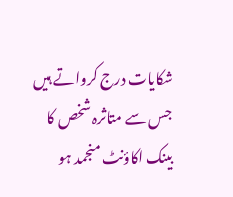شکایات درج کرواتے ہیں جس سے متاثرہ شخص کا بینک اکاؤنٹ منجمد ہو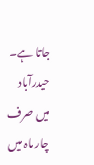جاتا ہے۔ حیدرآباد میں صرف چار ماہ میں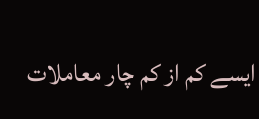ایسے کم از کم چار معاملات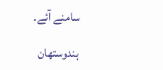سامنے آئے۔

ہندوستھان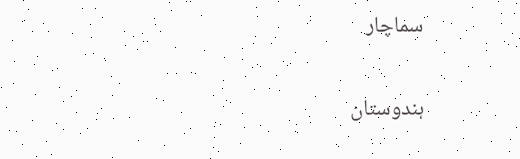سماچار

ہندوستان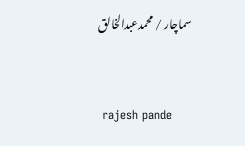سماچار / محمدعبدالخالق


 rajesh pande